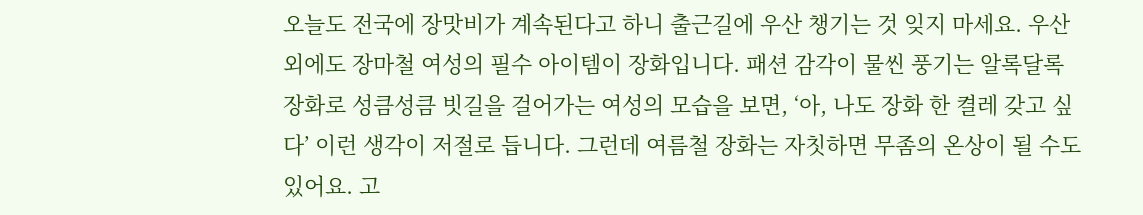오늘도 전국에 장맛비가 계속된다고 하니 출근길에 우산 챙기는 것 잊지 마세요. 우산 외에도 장마철 여성의 필수 아이템이 장화입니다. 패션 감각이 물씬 풍기는 알록달록 장화로 성큼성큼 빗길을 걸어가는 여성의 모습을 보면, ‘아, 나도 장화 한 켤레 갖고 싶다’ 이런 생각이 저절로 듭니다. 그런데 여름철 장화는 자칫하면 무좀의 온상이 될 수도 있어요. 고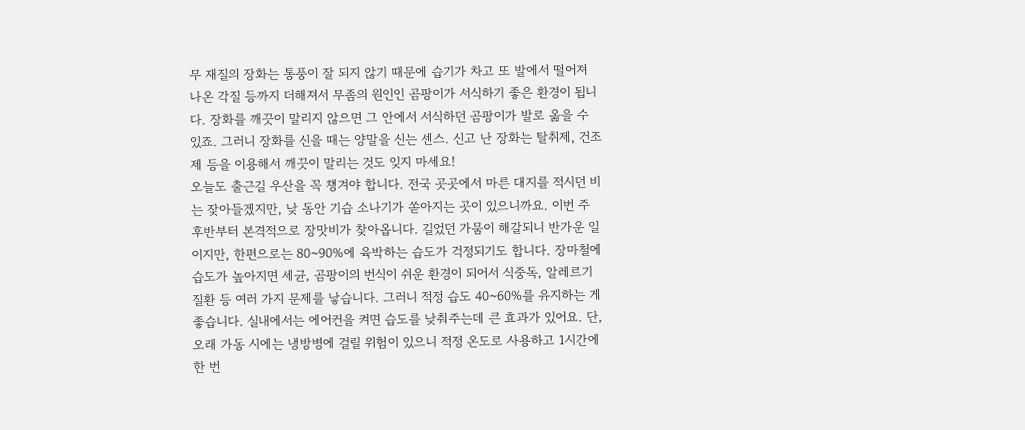무 재질의 장화는 통풍이 잘 되지 않기 때문에 습기가 차고 또 발에서 떨어져 나온 각질 등까지 더해져서 무좀의 원인인 곰팡이가 서식하기 좋은 환경이 됩니다. 장화를 깨끗이 말리지 않으면 그 안에서 서식하던 곰팡이가 발로 옮을 수 있죠. 그러니 장화를 신을 때는 양말을 신는 센스. 신고 난 장화는 탈취제, 건조제 등을 이용해서 깨끗이 말리는 것도 잊지 마세요!
오늘도 출근길 우산을 꼭 챙겨야 합니다. 전국 곳곳에서 마른 대지를 적시던 비는 잦아들겠지만, 낮 동안 기습 소나기가 쏟아지는 곳이 있으니까요. 이번 주 후반부터 본격적으로 장맛비가 찾아옵니다. 길었던 가뭄이 해갈되니 반가운 일이지만, 한편으로는 80~90%에 육박하는 습도가 걱정되기도 합니다. 장마철에 습도가 높아지면 세균, 곰팡이의 번식이 쉬운 환경이 되어서 식중독, 알레르기 질환 등 여러 가지 문제를 낳습니다. 그러니 적정 습도 40~60%를 유지하는 게 좋습니다. 실내에서는 에어컨을 켜면 습도를 낮춰주는데 큰 효과가 있어요. 단, 오래 가동 시에는 냉방병에 걸릴 위험이 있으니 적정 온도로 사용하고 1시간에 한 번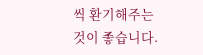씩 환기해주는 것이 좋습니다.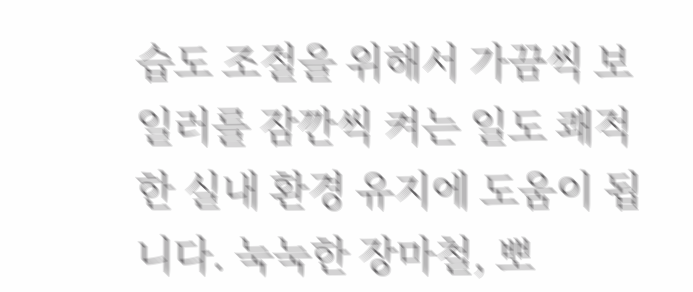습도 조절을 위해서 가끔씩 보일러를 잠깐씩 켜는 일도 쾌적한 실내 환경 유지에 도움이 됩니다. 눅눅한 장마철, 뽀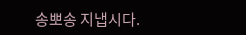송뽀송 지냅시다.